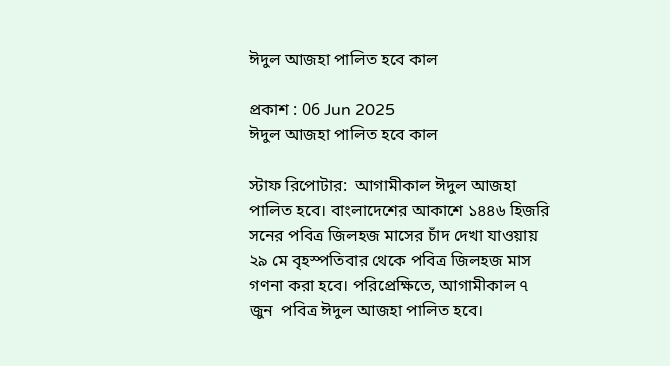ঈদুল আজহা পালিত হবে কাল

প্রকাশ : 06 Jun 2025
ঈদুল আজহা পালিত হবে কাল

স্টাফ রিপোটার:  আগামীকাল ঈদুল আজহা পালিত হবে। বাংলাদেশের আকাশে ১৪৪৬ হিজরি সনের পবিত্র জিলহজ মাসের চাঁদ দেখা যাওয়ায় ২৯ মে বৃহস্পতিবার থেকে পবিত্র জিলহজ মাস গণনা করা হবে। পরিপ্রেক্ষিতে, আগামীকাল ৭ জুন  পবিত্র ঈদুল আজহা পালিত হবে।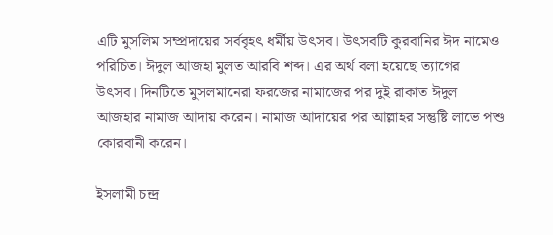এটি মুসলিম সম্প্রদায়ের সর্ববৃহৎ ধর্মীয় উৎসব। উৎসবটি কুরবানির ঈদ নামেও পরিচিত। ঈদুল আজহা মুলত আরবি শব্দ। এর অর্থ বলা হয়েছে ত্যাগের উৎসব। দিনটিতে মুসলমানেরা ফরজের নামাজের পর দুই রাকাত ঈদুল আজহার নামাজ আদায় করেন। নামাজ আদায়ের পর আল্লাহর সন্তুষ্টি লাভে পশু কোরবানী করেন।

ইসলামী চন্দ্র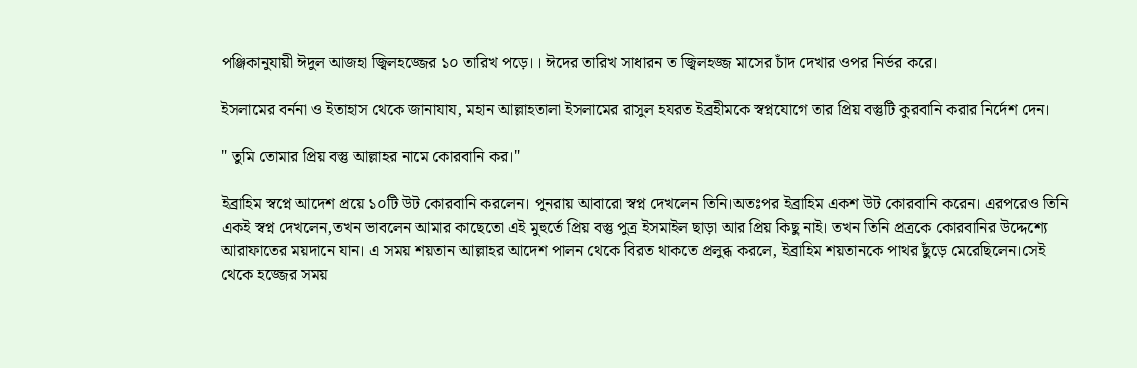পঞ্জিকানুযায়ী ঈদুল আজহা জ্বিলহজ্জের ১০ তারিখ পড়ে।। ঈদের তারিখ সাধারন ত জ্বিলহজ্জ মাসের চাঁদ দেখার ওপর নির্ভর করে।

ইসলামের বর্ননা ও ইতাহাস থেকে জানাযায, মহান আল্লাহতালা ইসলামের রাসুল হযরত ইব্রহীমকে স্বপ্নযোগে তার প্রিয় বস্তুটি কুরবানি করার নির্দেশ দেন।

" তুমি তোমার প্রিয় বস্তু আল্লাহর নামে কোরবানি কর।"

ইব্রাহিম স্বপ্নে আদেশ প্রয়ে ১০টি উট কোরবানি করলেন। পুনরায় আবারো স্বপ্ন দেখলেন তিনি।অতঃপর ইব্রাহিম একশ উট কোরবানি করেন। এরপরেও তিনি একই স্বপ্ন দেখলেন,তখন ভাবলেন আমার কাছেতো এই মুহুর্তে প্রিয় বস্তু পুত্র ইসমাইল ছাড়া আর প্রিয় কিছু নাই। তখন তিনি প্রত্রকে কোরবানির উদ্দেশ্যে আরাফাতের ময়দানে যান। এ সময় শয়তান আল্লাহর আদেশ পালন থেকে বিরত থাকতে প্রলুব্ধ করলে, ইব্রাহিম শয়তানকে পাথর ছুঁড়ে মেরেছিলেন।সেই থেকে হজ্জের সময়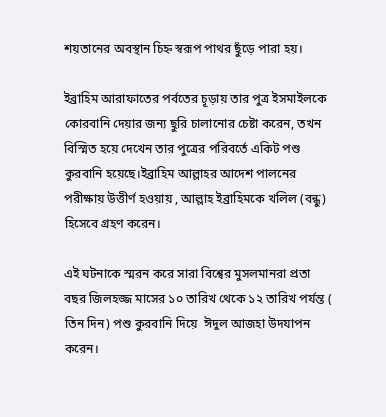শয়তানের অবস্থান চিহ্ন স্বরূপ পাথর ছুঁড়ে পারা হয়।

ইব্রাহিম আরাফাতের পর্বতের চূড়ায় তার পুত্র ইসমাইলকে কোরবানি দেয়ার জন্য ছুরি চালানোর চেষ্টা করেন, তখন বিস্মিত হয়ে দেখেন তার পুত্রের পরিবর্তে একিট পশু কুরবানি হয়েছে।ইব্রাহিম আল্লাহর আদেশ পালনের পরীক্ষায় উত্তীর্ণ হওয়ায় , আল্লাহ ইব্রাহিমকে খলিল (বন্ধু) হিসেবে গ্রহণ করেন।

এই ঘটনাকে স্মরন করে সারা বিশ্বের মুসলমানরা প্রতা বছর জিলহজ্জ মাসের ১০ তারিখ থেকে ১২ তারিখ পর্যন্ত ( তিন দিন) পশু কুরবানি দিয়ে  ঈদুল আজহা উদযাপন করেন।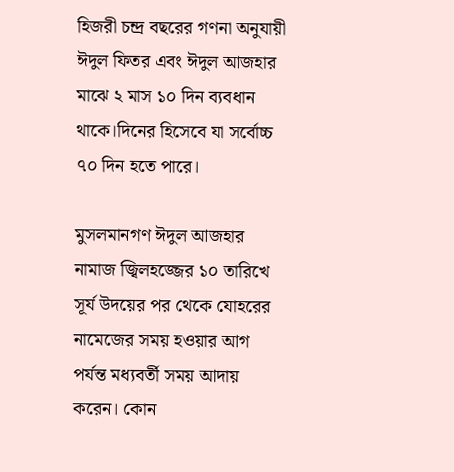হিজরী চন্দ্র বছরের গণনা অনুযায়ী ঈদুল ফিতর এবং ঈদুল আজহার মাঝে ২ মাস ১০ দিন ব্যবধান থাকে।দিনের হিসেবে যা সর্বোচ্চ ৭০ দিন হতে পারে।

মুসলমানগণ ঈদুল আজহার নামাজ জ্বিলহজ্জের ১০ তারিখে সূর্য উদয়ের পর থেকে যোহরের নামেজের সময় হওয়ার আগ পর্যন্ত মধ্যবর্তী সময় আদায় করেন। কোন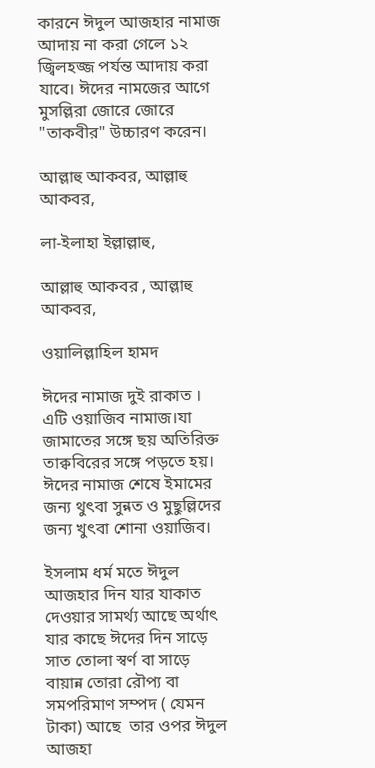কারনে ঈদুল আজহার নামাজ আদায় না করা গেলে ১২ জ্বিলহজ্জ পর্যন্ত আদায় করা যাবে। ঈদের নামজের আগে মুসল্লিরা জোরে জোরে "তাকবীর" উচ্চারণ করেন।

আল্লাহু আকবর, আল্লাহু আকবর,

লা-ইলাহা ইল্লাল্লাহু,

আল্লাহু আকবর , আল্লাহু আকবর,

ওয়ালিল্লাহিল হামদ

ঈদের নামাজ দুই রাকাত । এটি ওয়াজিব নামাজ।যা জামাতের সঙ্গে ছয় অতিরিক্ত তাক্ববিরের সঙ্গে পড়তে হয়। ঈদের নামাজ শেষে ইমামের জন্য থুৎবা সুন্নত ও মুছুল্লিদের জন্য খুৎবা শোনা ওয়াজিব।

ইসলাম ধর্ম মতে ঈদুল আজহার দিন যার যাকাত দেওয়ার সামর্থ্য আছে অর্থাৎ যার কাছে ঈদের দিন সাড়ে সাত তোলা স্বর্ণ বা সাড়ে বায়ান্ন তোরা রৌপ্য বা সমপরিমাণ সম্পদ ( যেমন টাকা) আছে  তার ওপর ঈদুল আজহা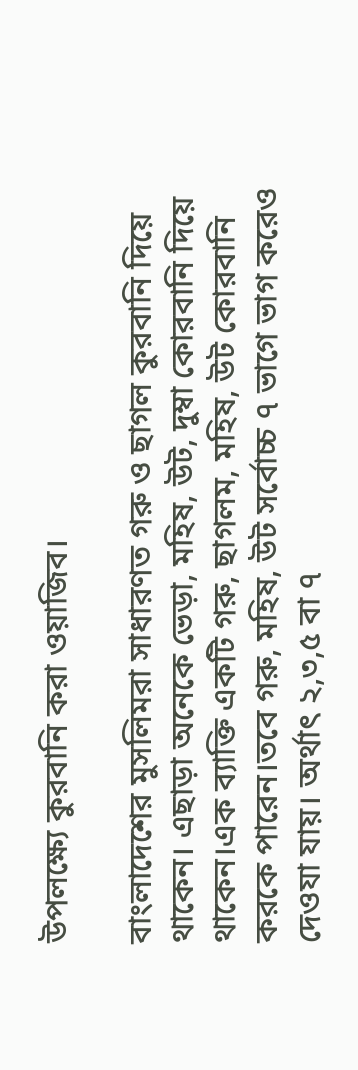উপলক্ষ্যে কুরবানি করা ওয়াজিব।

বাংলাদেশের মুসলিমরা সাধারণত গরু ও ছাগল কুরবানি দিয়ে থাকেন। এছাড়া অনেকে ভেড়া, মহিষ, উট, দুম্বা কোরবানি দিয়ে থাকেন।এক ব্যাক্তি একটি গরু, ছাগলম, মহিষ, উট কোরবানি করকে পারেন।তবে গরু, মহিষ, উট সর্বোচ্চ ৭ ভাগে ভাগ করেও দেওযা যায়। অর্থাৎ ২,৩,৫ বা ৭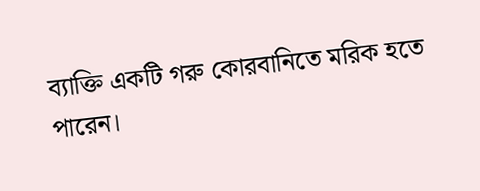ব্যাক্তি একটি গরু কোরবানিতে মরিক হতে পারেন।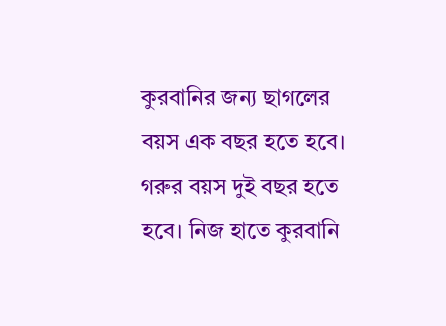কুরবানির জন্য ছাগলের বয়স এক বছর হতে হবে। গরুর বয়স দুই বছর হতে হবে। নিজ হাতে কুরবানি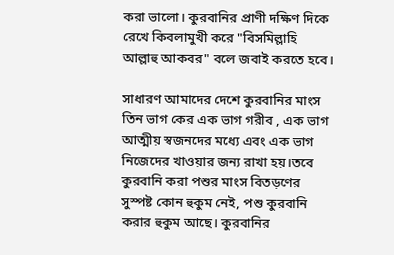করা ভালো। কুরবানির প্রাণী দক্ষিণ দিকে রেখে কিবলামুখী করে "বিসমিল্লাহি আল্লাহু আকবর" বলে জবাই করতে হবে।

সাধারণ আমাদের দেশে কুরবানির মাংস তিন ভাগ কের এক ভাগ গরীব , এক ভাগ আত্মীয় স্বজনদের মধ্যে এবং এক ভাগ নিজেদের খাওয়ার জন্য রাখা হয়।তবে কুরবানি করা পশুর মাংস বিতড়ণের সুস্পষ্ট কোন হুকুম নেই, পশু কুরবানি করার হুকুম আছে। কুরবানির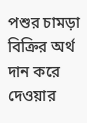পশুর চামড়া বিক্রির অর্থ দান করে দেওয়ার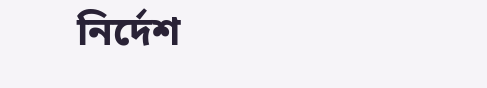নির্দেশ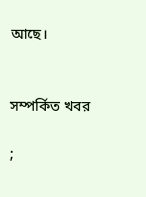আছে।


সম্পর্কিত খবর

;